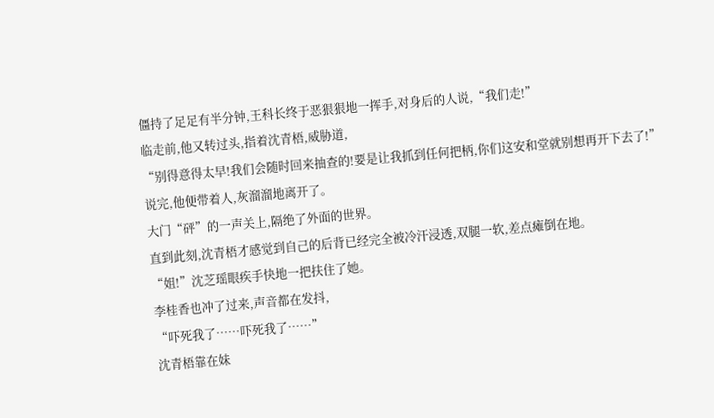僵持了足足有半分钟,王科长终于恶狠狠地一挥手,对身后的人说,“我们走!”
临走前,他又转过头,指着沈青梧,威胁道,
“别得意得太早!我们会随时回来抽查的!要是让我抓到任何把柄,你们这安和堂就别想再开下去了!”
说完,他便带着人,灰溜溜地离开了。
大门“砰”的一声关上,隔绝了外面的世界。
直到此刻,沈青梧才感觉到自己的后背已经完全被冷汗浸透,双腿一软,差点瘫倒在地。
“姐!”沈芝瑶眼疾手快地一把扶住了她。
李桂香也冲了过来,声音都在发抖,
“吓死我了……吓死我了……”
沈青梧靠在妹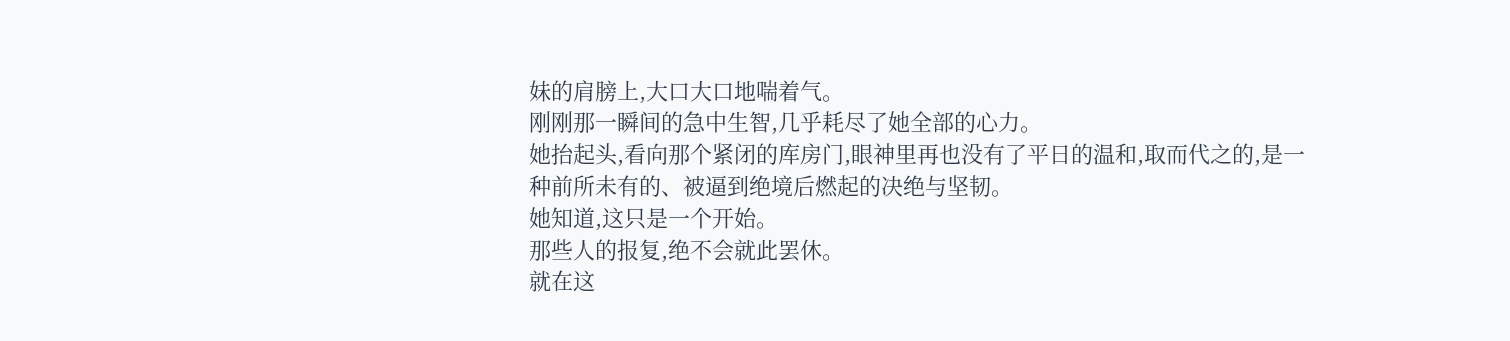妹的肩膀上,大口大口地喘着气。
刚刚那一瞬间的急中生智,几乎耗尽了她全部的心力。
她抬起头,看向那个紧闭的库房门,眼神里再也没有了平日的温和,取而代之的,是一种前所未有的、被逼到绝境后燃起的决绝与坚韧。
她知道,这只是一个开始。
那些人的报复,绝不会就此罢休。
就在这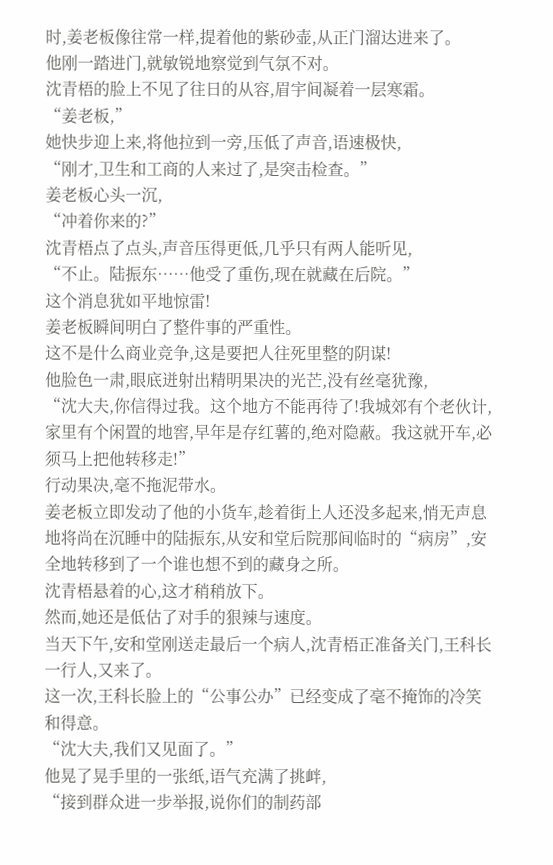时,姜老板像往常一样,提着他的紫砂壶,从正门溜达进来了。
他刚一踏进门,就敏锐地察觉到气氛不对。
沈青梧的脸上不见了往日的从容,眉宇间凝着一层寒霜。
“姜老板,”
她快步迎上来,将他拉到一旁,压低了声音,语速极快,
“刚才,卫生和工商的人来过了,是突击检查。”
姜老板心头一沉,
“冲着你来的?”
沈青梧点了点头,声音压得更低,几乎只有两人能听见,
“不止。陆振东……他受了重伤,现在就藏在后院。”
这个消息犹如平地惊雷!
姜老板瞬间明白了整件事的严重性。
这不是什么商业竞争,这是要把人往死里整的阴谋!
他脸色一肃,眼底迸射出精明果决的光芒,没有丝毫犹豫,
“沈大夫,你信得过我。这个地方不能再待了!我城郊有个老伙计,家里有个闲置的地窖,早年是存红薯的,绝对隐蔽。我这就开车,必须马上把他转移走!”
行动果决,毫不拖泥带水。
姜老板立即发动了他的小货车,趁着街上人还没多起来,悄无声息地将尚在沉睡中的陆振东,从安和堂后院那间临时的“病房”,安全地转移到了一个谁也想不到的藏身之所。
沈青梧悬着的心,这才稍稍放下。
然而,她还是低估了对手的狠辣与速度。
当天下午,安和堂刚送走最后一个病人,沈青梧正准备关门,王科长一行人,又来了。
这一次,王科长脸上的“公事公办”已经变成了毫不掩饰的冷笑和得意。
“沈大夫,我们又见面了。”
他晃了晃手里的一张纸,语气充满了挑衅,
“接到群众进一步举报,说你们的制药部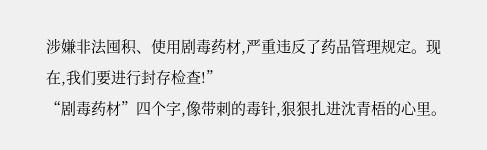涉嫌非法囤积、使用剧毒药材,严重违反了药品管理规定。现在,我们要进行封存检查!”
“剧毒药材”四个字,像带刺的毒针,狠狠扎进沈青梧的心里。